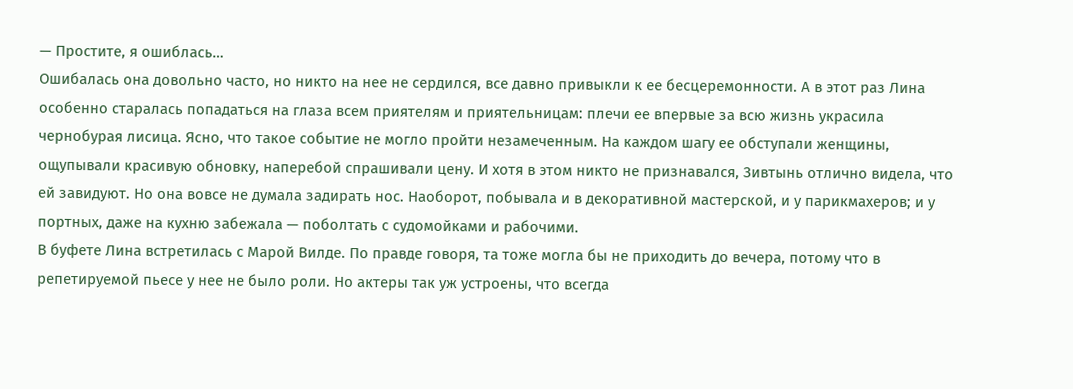— Простите, я ошиблась…
Ошибалась она довольно часто, но никто на нее не сердился, все давно привыкли к ее бесцеремонности. А в этот раз Лина особенно старалась попадаться на глаза всем приятелям и приятельницам: плечи ее впервые за всю жизнь украсила чернобурая лисица. Ясно, что такое событие не могло пройти незамеченным. На каждом шагу ее обступали женщины, ощупывали красивую обновку, наперебой спрашивали цену. И хотя в этом никто не признавался, Зивтынь отлично видела, что ей завидуют. Но она вовсе не думала задирать нос. Наоборот, побывала и в декоративной мастерской, и у парикмахеров; и у портных, даже на кухню забежала — поболтать с судомойками и рабочими.
В буфете Лина встретилась с Марой Вилде. По правде говоря, та тоже могла бы не приходить до вечера, потому что в репетируемой пьесе у нее не было роли. Но актеры так уж устроены, что всегда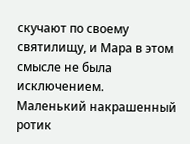скучают по своему святилищу, и Мара в этом смысле не была исключением.
Маленький накрашенный ротик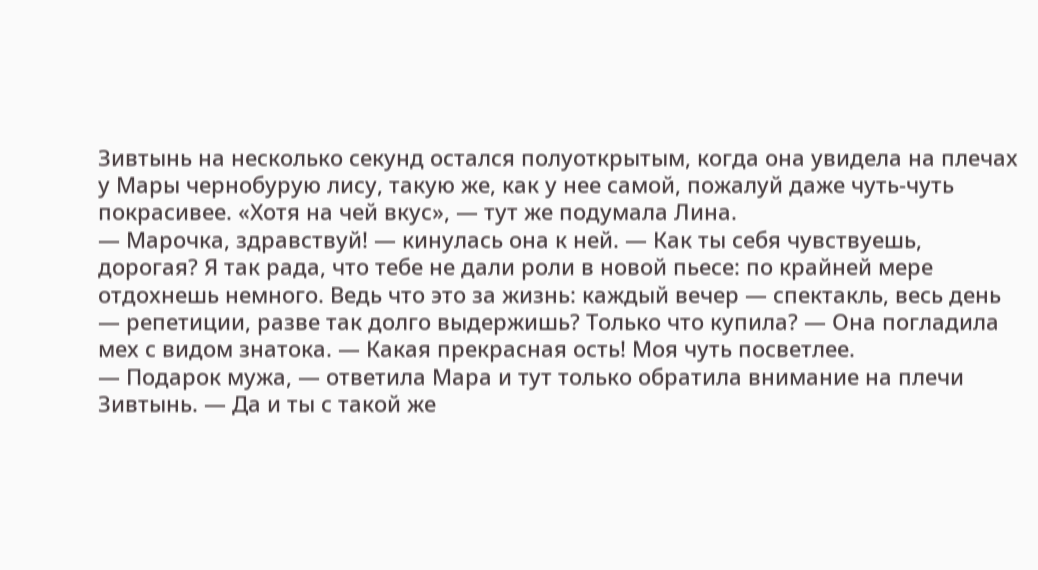Зивтынь на несколько секунд остался полуоткрытым, когда она увидела на плечах у Мары чернобурую лису, такую же, как у нее самой, пожалуй даже чуть-чуть покрасивее. «Хотя на чей вкус», — тут же подумала Лина.
— Марочка, здравствуй! — кинулась она к ней. — Как ты себя чувствуешь, дорогая? Я так рада, что тебе не дали роли в новой пьесе: по крайней мере отдохнешь немного. Ведь что это за жизнь: каждый вечер — спектакль, весь день — репетиции, разве так долго выдержишь? Только что купила? — Она погладила мех с видом знатока. — Какая прекрасная ость! Моя чуть посветлее.
— Подарок мужа, — ответила Мара и тут только обратила внимание на плечи Зивтынь. — Да и ты с такой же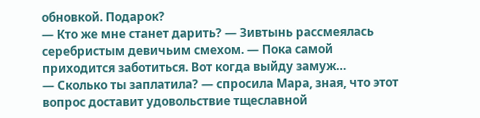обновкой. Подарок?
— Кто же мне станет дарить? — Зивтынь рассмеялась серебристым девичьим смехом. — Пока самой приходится заботиться. Вот когда выйду замуж…
— Сколько ты заплатила? — спросила Мара, зная, что этот вопрос доставит удовольствие тщеславной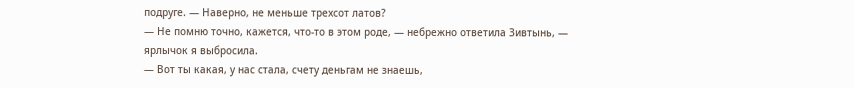подруге. — Наверно, не меньше трехсот латов?
— Не помню точно, кажется, что-то в этом роде, — небрежно ответила Зивтынь, — ярлычок я выбросила.
— Вот ты какая, у нас стала, счету деньгам не знаешь,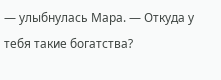— улыбнулась Мара. — Откуда у тебя такие богатства?